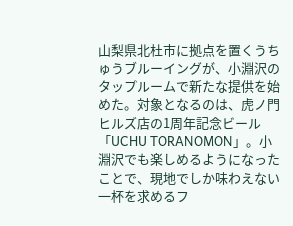山梨県北杜市に拠点を置くうちゅうブルーイングが、小淵沢のタップルームで新たな提供を始めた。対象となるのは、虎ノ門ヒルズ店の1周年記念ビール「UCHU TORANOMON」。小淵沢でも楽しめるようになったことで、現地でしか味わえない一杯を求めるフ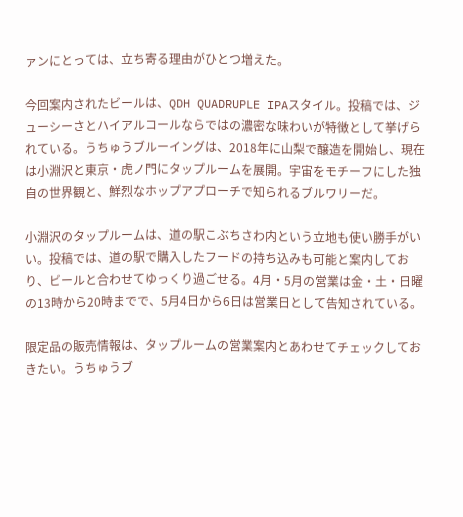ァンにとっては、立ち寄る理由がひとつ増えた。

今回案内されたビールは、QDH QUADRUPLE IPAスタイル。投稿では、ジューシーさとハイアルコールならではの濃密な味わいが特徴として挙げられている。うちゅうブルーイングは、2018年に山梨で醸造を開始し、現在は小淵沢と東京・虎ノ門にタップルームを展開。宇宙をモチーフにした独自の世界観と、鮮烈なホップアプローチで知られるブルワリーだ。

小淵沢のタップルームは、道の駅こぶちさわ内という立地も使い勝手がいい。投稿では、道の駅で購入したフードの持ち込みも可能と案内しており、ビールと合わせてゆっくり過ごせる。4月・5月の営業は金・土・日曜の13時から20時までで、5月4日から6日は営業日として告知されている。

限定品の販売情報は、タップルームの営業案内とあわせてチェックしておきたい。うちゅうブ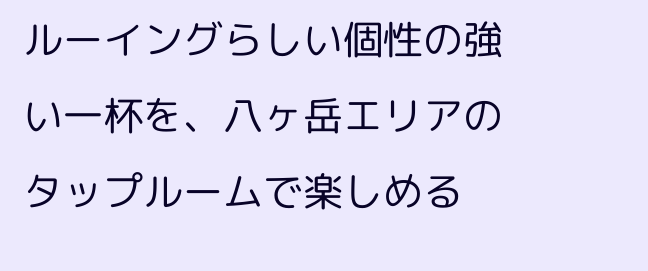ルーイングらしい個性の強い一杯を、八ヶ岳エリアのタップルームで楽しめる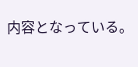内容となっている。